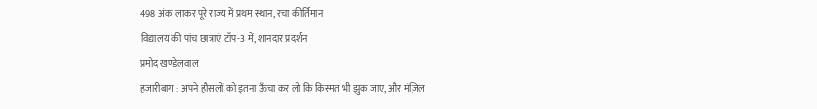498 अंक लाकर पूरे राज्य में प्रथम स्थान, रचा कीर्तिमान
विद्यालय की पांच छात्राएं टॉप-3 में, शानदार प्रदर्शन
प्रमोद खण्डेलवाल
हजारीबाग : अपने हौसलों को इतना ऊँचा कर लो कि किस्मत भी झुक जाए, और मंज़िल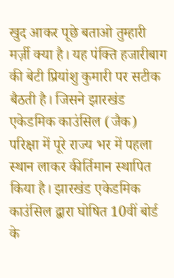खुद आकर पूछे बताओ तुम्हारी मर्ज़ी क्या है। यह पंक्ति हजारीबाग की बेटी प्रियांशु कुमारी पर सटीक बैठती है। जिसने झारखंड एकेडमिक काउंसिल (जैक) परिक्षा में पूरे राज्य भर में पहला स्थान लाकर कीर्तिमान स्थापित किया है। झारखंड एकेडमिक काउंसिल द्वारा घोषित 10वीं बोर्ड के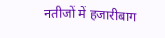नतीजों में हजारीबाग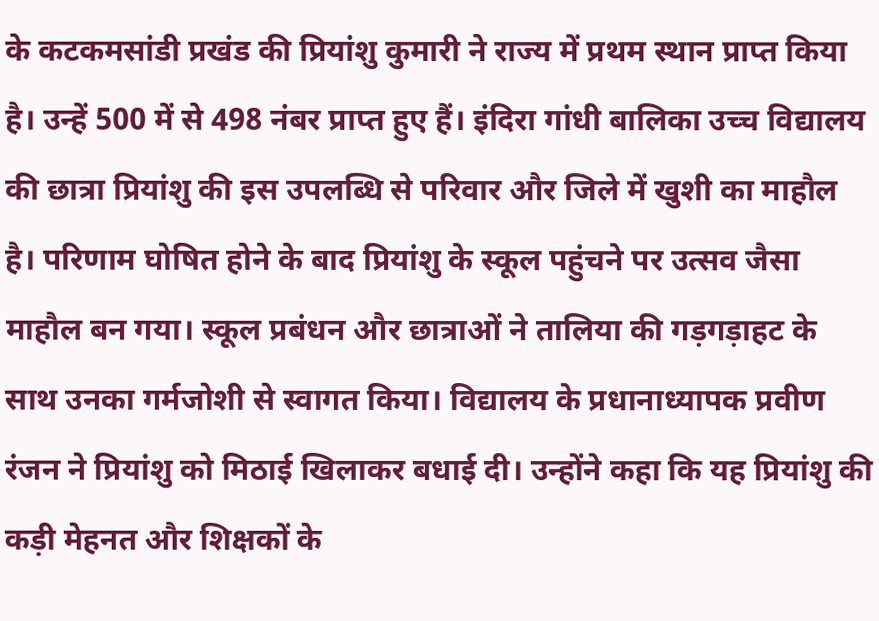के कटकमसांडी प्रखंड की प्रियांशु कुमारी ने राज्य में प्रथम स्थान प्राप्त किया है। उन्हें 500 में से 498 नंबर प्राप्त हुए हैं। इंदिरा गांधी बालिका उच्च विद्यालय की छात्रा प्रियांशु की इस उपलब्धि से परिवार और जिले में खुशी का माहौल है। परिणाम घोषित होने के बाद प्रियांशु के स्कूल पहुंचने पर उत्सव जैसा माहौल बन गया। स्कूल प्रबंधन और छात्राओं ने तालिया की गड़गड़ाहट के साथ उनका गर्मजोशी से स्वागत किया। विद्यालय के प्रधानाध्यापक प्रवीण रंजन ने प्रियांशु को मिठाई खिलाकर बधाई दी। उन्होंने कहा कि यह प्रियांशु की कड़ी मेहनत और शिक्षकों के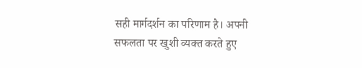सही मार्गदर्शन का परिणाम है। अपनी सफलता पर खुशी व्यक्त करते हुए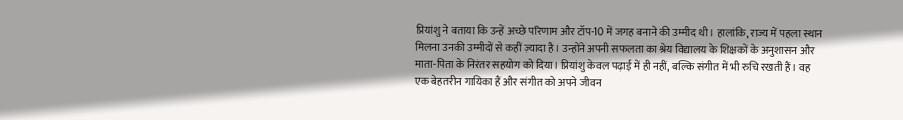प्रियांशु ने बताया कि उन्हें अच्छे परिणाम और टॉप-10 में जगह बनाने की उम्मीद थी। हालांकि, राज्य में पहला स्थान मिलना उनकी उम्मीदों से कहीं ज़्यादा है। उन्होंने अपनी सफलता का श्रेय विद्यालय के शिक्षकों के अनुशासन और माता-पिता के निरंतर सहयोग को दिया। प्रियांशु केवल पढ़ाई में ही नहीं, बल्कि संगीत में भी रुचि रखती हैं। वह एक बेहतरीन गायिका हैं और संगीत को अपने जीवन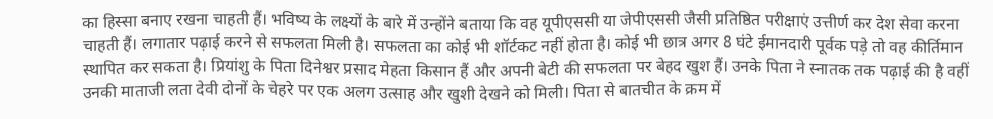का हिस्सा बनाए रखना चाहती हैं। भविष्य के लक्ष्यों के बारे में उन्होंने बताया कि वह यूपीएससी या जेपीएससी जैसी प्रतिष्ठित परीक्षाएं उत्तीर्ण कर देश सेवा करना चाहती हैं। लगातार पढ़ाई करने से सफलता मिली है। सफलता का कोई भी शॉर्टकट नहीं होता है। कोई भी छात्र अगर 8 घंटे ईमानदारी पूर्वक पड़े तो वह कीर्तिमान स्थापित कर सकता है। प्रियांशु के पिता दिनेश्वर प्रसाद मेहता किसान हैं और अपनी बेटी की सफलता पर बेहद खुश हैं। उनके पिता ने स्नातक तक पढ़ाई की है वहीं उनकी माताजी लता देवी दोनों के चेहरे पर एक अलग उत्साह और खुशी देखने को मिली। पिता से बातचीत के क्रम में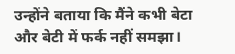उन्होंने बताया कि मैंने कभी बेटा और बेटी में फर्क नहीं समझा।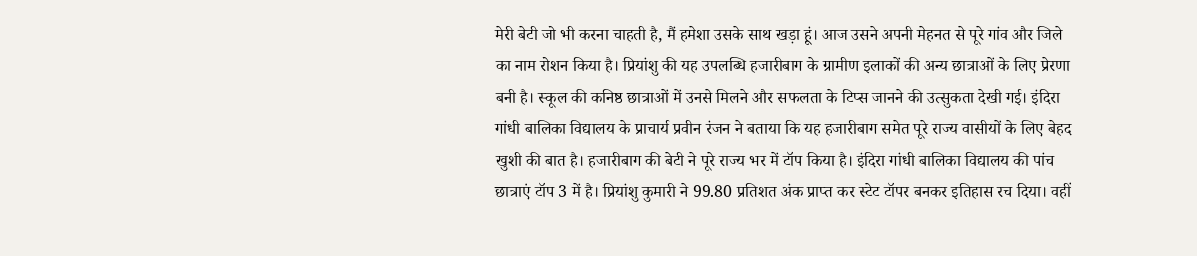मेरी बेटी जो भी करना चाहती है, मैं हमेशा उसके साथ खड़ा हूं। आज उसने अपनी मेहनत से पूरे गांव और जिले का नाम रोशन किया है। प्रियांशु की यह उपलब्धि हजारीबाग के ग्रामीण इलाकों की अन्य छात्राओं के लिए प्रेरणा बनी है। स्कूल की कनिष्ठ छात्राओं में उनसे मिलने और सफलता के टिप्स जानने की उत्सुकता देखी गई। इंदिरा गांधी बालिका विद्यालय के प्राचार्य प्रवीन रंजन ने बताया कि यह हजारीबाग समेत पूरे राज्य वासीयों के लिए बेहद खुशी की बात है। हजारीबाग की बेटी ने पूरे राज्य भर में टॉप किया है। इंदिरा गांधी बालिका विद्यालय की पांच छात्राएं टॉप 3 में है। प्रियांशु कुमारी ने 99.80 प्रतिशत अंक प्राप्त कर स्टेट टॉपर बनकर इतिहास रच दिया। वहीं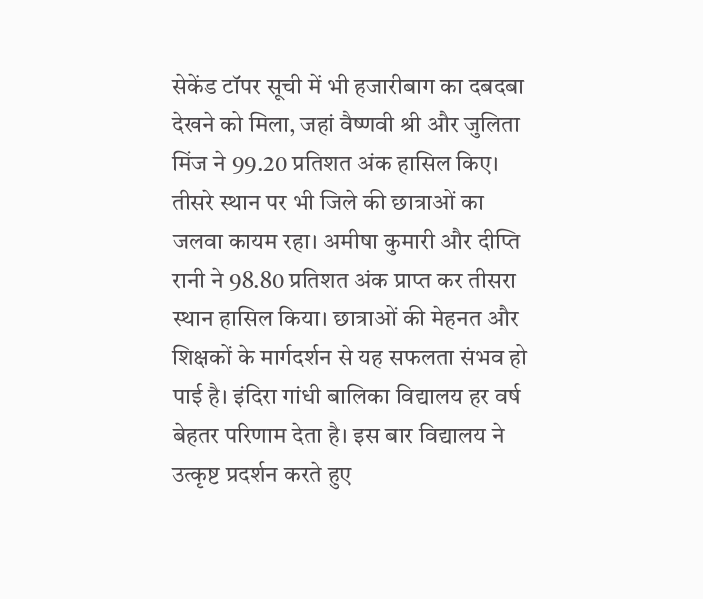सेकेंड टॉपर सूची में भी हजारीबाग का दबदबा देखने को मिला, जहां वैष्णवी श्री और जुलिता मिंज ने 99.20 प्रतिशत अंक हासिल किए। तीसरे स्थान पर भी जिले की छात्राओं का जलवा कायम रहा। अमीषा कुमारी और दीप्ति रानी ने 98.80 प्रतिशत अंक प्राप्त कर तीसरा स्थान हासिल किया। छात्राओं की मेहनत और शिक्षकों के मार्गदर्शन से यह सफलता संभव हो पाई है। इंदिरा गांधी बालिका विद्यालय हर वर्ष बेहतर परिणाम देता है। इस बार विद्यालय ने उत्कृष्ट प्रदर्शन करते हुए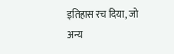इतिहास रच दिया, जो अन्य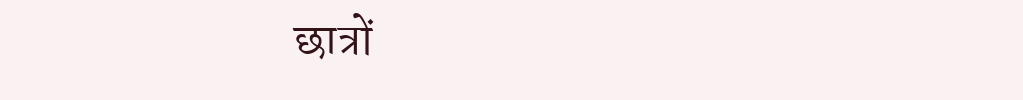छात्रों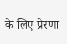के लिए प्रेरणा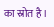का स्रोत है।